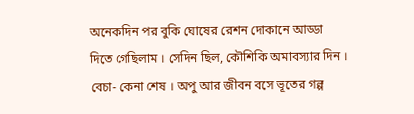অনেকদিন পর বুকি ঘোষের রেশন দোকানে আড্ডা দিতে গেছিলাম । সেদিন ছিল, কৌশিকি অমাবস্যার দিন । বেচা- কেনা শেষ । অপু আর জীবন বসে ভূতের গল্প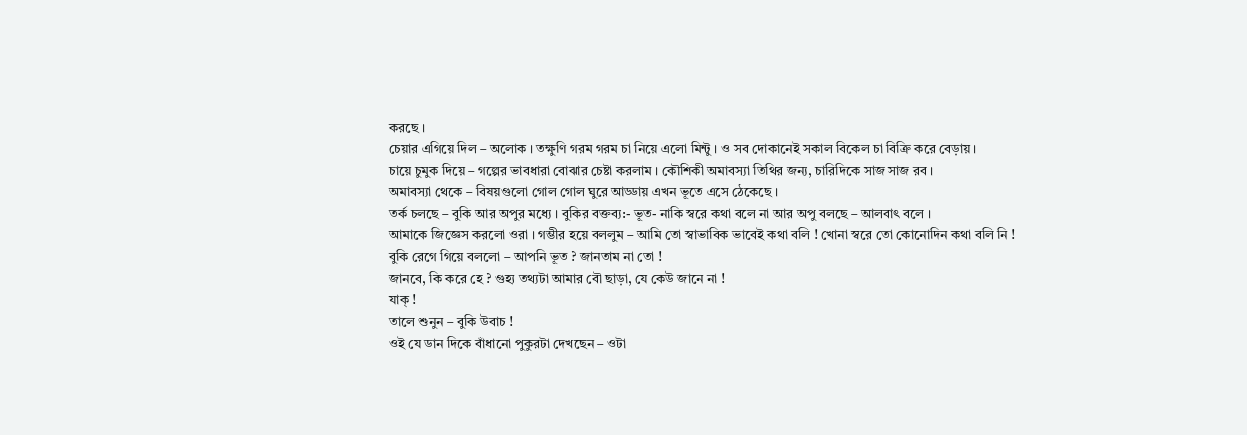করছে ।
চেয়ার এগিয়ে দিল – অলোক । তক্ষুণি গরম গরম চা নিয়ে এলো মিন্টু । ও সব দোকানেই সকাল বিকেল চা বিক্রি করে বেড়ায়।
চায়ে চুমুক দিয়ে – গল্পের ভাবধারা বোঝার চেষ্টা করলাম । কৌশিকী অমাবস্যা তিথির জন্য, চারিদিকে সাজ সাজ রব ।
অমাবস্যা থেকে – বিষয়গুলো গোল গোল ঘুরে আড্ডায় এখন ভূতে এসে ঠেকেছে ।
তর্ক চলছে – বুকি আর অপুর মধ্যে । বুকির বক্তব্য:- ভূত- নাকি স্বরে কথা বলে না আর অপু বলছে – আলবাৎ বলে ।
আমাকে জিজ্ঞেস করলো ওরা । গম্ভীর হয়ে বললুম – আমি তো স্বাভাবিক ভাবেই কথা বলি ! খোনা স্বরে তো কোনোদিন কথা বলি নি !
বুকি রেগে গিয়ে বললো – আপনি ভূত ? জানতাম না তো !
জানবে, কি করে হে ? গুহ্য তথ্যটা আমার বৌ ছাড়া, যে কেউ জানে না !
যাক্ !
তালে শুনুন – বুকি উবাচ !
ওই যে ডান দিকে বাঁধানো পুকুরটা দেখছেন – ওটা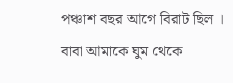পঞ্চাশ বছর আগে বিরাট ছিল । বাবা আমাকে ঘুম থেকে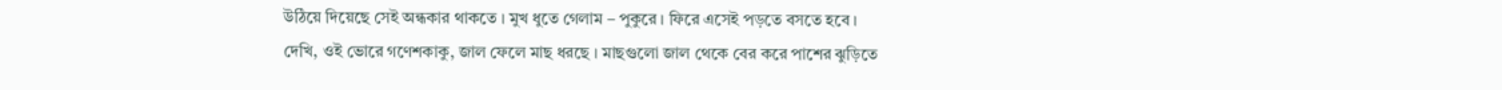উঠিয়ে দিয়েছে সেই অন্ধকার থাকতে । মুখ ধুতে গেলাম – পুকুরে । ফিরে এসেই পড়তে বসতে হবে ।
দেখি, ওই ভোরে গণেশকাকু, জাল ফেলে মাছ ধরছে । মাছগুলো জাল থেকে বের করে পাশের ঝুড়িতে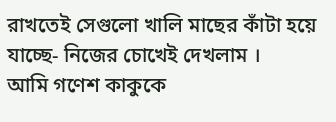রাখতেই সেগুলো খালি মাছের কাঁটা হয়ে যাচ্ছে- নিজের চোখেই দেখলাম ।
আমি গণেশ কাকুকে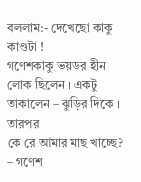বললাম:- দেখেছো কাকু কাণ্ডটা !
গণেশকাকু ভয়ডর হীন লোক ছিলেন । একটু তাকালেন – ঝুড়ির দিকে ।
তারপর
কে রে আমার মাছ খাচ্ছে? – গণেশ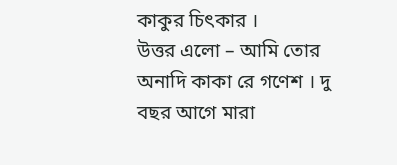কাকুর চিৎকার ।
উত্তর এলো – আমি তোর অনাদি কাকা রে গণেশ । দু বছর আগে মারা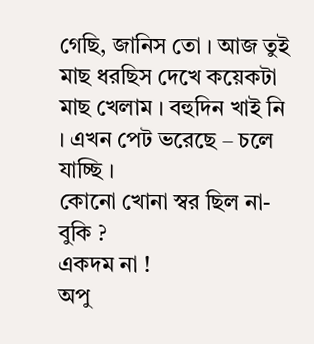গেছি, জানিস তো । আজ তুই মাছ ধরছিস দেখে কয়েকটা মাছ খেলাম । বহুদিন খাই নি । এখন পেট ভরেছে – চলে যাচ্ছি ।
কোনো খোনা স্বর ছিল না- বুকি ?
একদম না !
অপু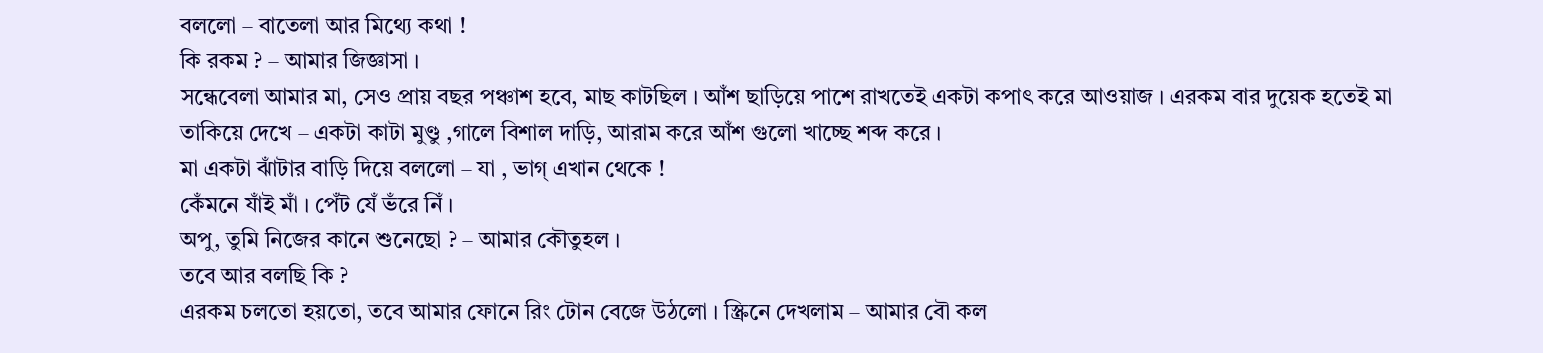বললো – বাতেলা আর মিথ্যে কথা !
কি রকম ? – আমার জিজ্ঞাসা ।
সন্ধেবেলা আমার মা, সেও প্রায় বছর পঞ্চাশ হবে, মাছ কাটছিল । আঁশ ছাড়িয়ে পাশে রাখতেই একটা কপাৎ করে আওয়াজ । এরকম বার দুয়েক হতেই মা তাকিয়ে দেখে – একটা কাটা মুণ্ডু ,গালে বিশাল দাড়ি, আরাম করে আঁশ গুলো খাচ্ছে শব্দ করে ।
মা একটা ঝাঁটার বাড়ি দিয়ে বললো – যা , ভাগ্ এখান থেকে !
কেঁমনে যাঁই মাঁ । পেঁট যেঁ ভঁরে নিঁ ।
অপু, তুমি নিজের কানে শুনেছো ? – আমার কৌতুহল ।
তবে আর বলছি কি ?
এরকম চলতো হয়তো, তবে আমার ফোনে রিং টোন বেজে উঠলো । স্ক্রিনে দেখলাম – আমার বৌ কল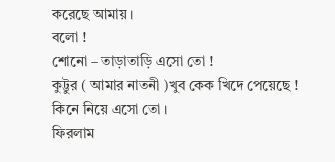করেছে আমায় ।
বলো !
শোনো – তাড়াতাড়ি এসো তো !
কুট্টুর ( আমার নাতনী )খুব কেক খিদে পেয়েছে ! কিনে নিয়ে এসো তো ।
ফিরলাম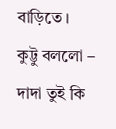বাড়িতে ।
কুট্টু বললো – দাদা তুই কি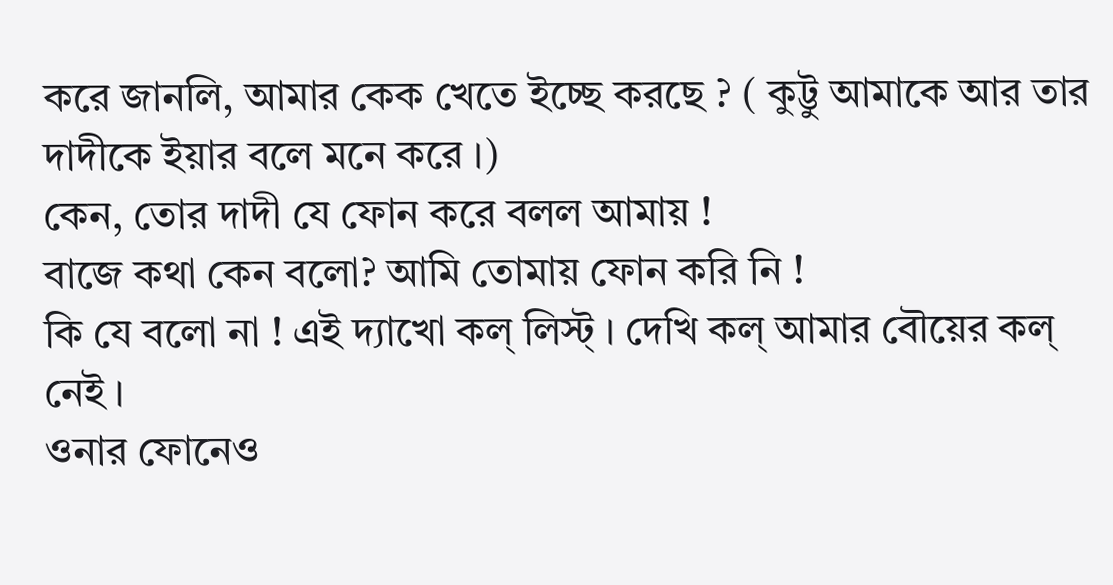করে জানলি, আমার কেক খেতে ইচ্ছে করছে ? ( কুট্টু আমাকে আর তার দাদীকে ইয়ার বলে মনে করে ।)
কেন, তোর দাদী যে ফোন করে বলল আমায় !
বাজে কথা কেন বলো? আমি তোমায় ফোন করি নি !
কি যে বলো না ! এই দ্যাখো কল্ লিস্ট্ । দেখি কল্ আমার বৌয়ের কল্ নেই ।
ওনার ফোনেও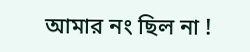আমার নং ছিল না !